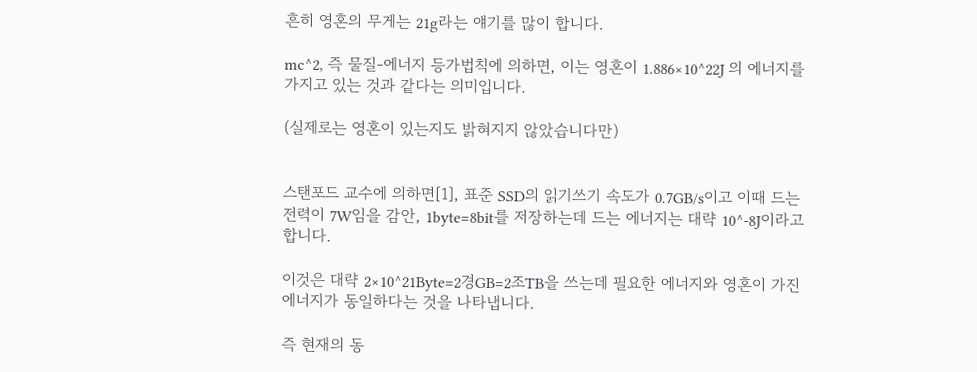흔히 영혼의 무게는 21g라는 얘기를 많이 합니다.

mc^2, 즉 물질-에너지 등가법칙에 의하면, 이는 영혼이 1.886×10^22J 의 에너지를 가지고 있는 것과 같다는 의미입니다.

(실제로는 영혼이 있는지도 밝혀지지 않았습니다만)


스탠포드 교수에 의하면[1], 표준 SSD의 읽기쓰기 속도가 0.7GB/s이고 이때 드는 전력이 7W임을 감안, 1byte=8bit를 저장하는데 드는 에너지는 대략 10^-8J이라고 합니다.

이것은 대략 2×10^21Byte=2경GB=2조TB을 쓰는데 필요한 에너지와 영혼이 가진 에너지가 동일하다는 것을 나타냅니다.

즉 현재의 동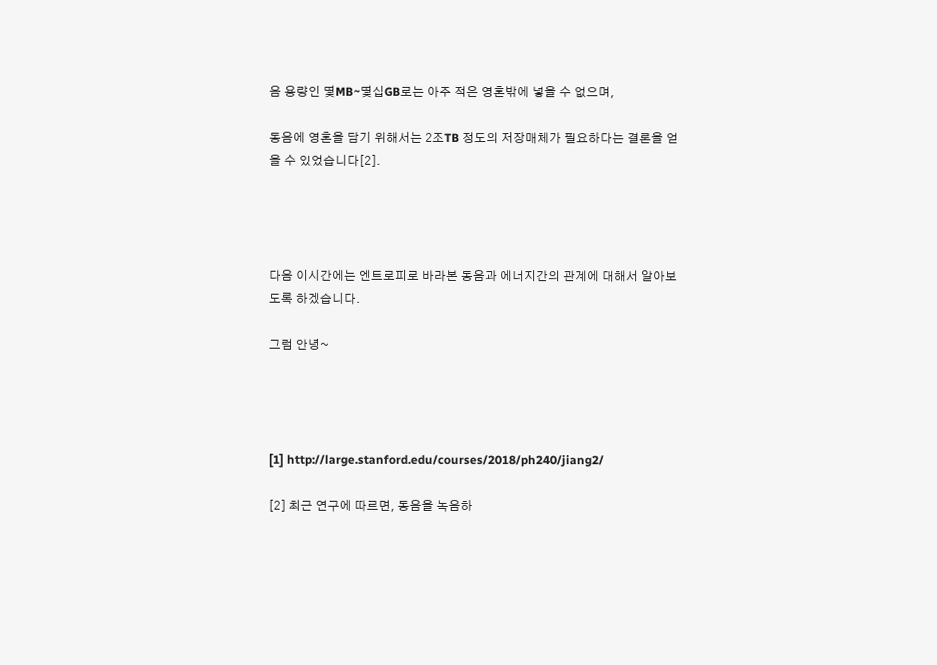음 용량인 몇MB~몇십GB로는 아주 적은 영혼밖에 넣을 수 없으며,

동음에 영혼을 담기 위해서는 2조TB 정도의 저장매체가 필요하다는 결론을 얻을 수 있었습니다[2].




다음 이시간에는 엔트로피로 바라본 동음과 에너지간의 관계에 대해서 알아보도록 하겠습니다.

그럼 안녕~




[1] http://large.stanford.edu/courses/2018/ph240/jiang2/

[2] 최근 연구에 따르면, 동음을 녹음하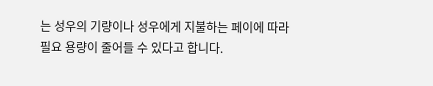는 성우의 기량이나 성우에게 지불하는 페이에 따라 필요 용량이 줄어들 수 있다고 합니다.